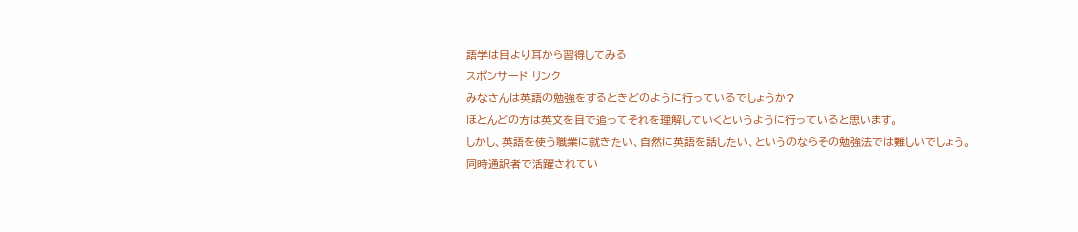語学は目より耳から習得してみる
スポンサード リンク
みなさんは英語の勉強をするときどのように行っているでしょうか?
ほとんどの方は英文を目で追ってそれを理解していくというように行っていると思います。
しかし、英語を使う職業に就きたい、自然に英語を話したい、というのならその勉強法では難しいでしょう。
同時通訳者で活躍されてい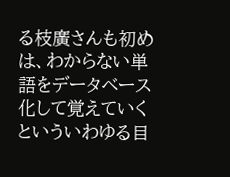る枝廣さんも初めは、わからない単語をデータベース化して覚えていくといういわゆる目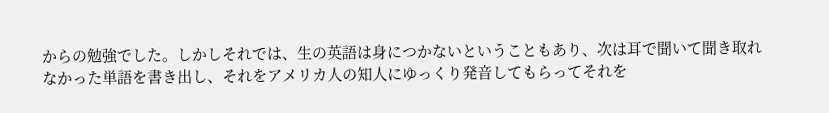からの勉強でした。しかしそれでは、生の英語は身につかないということもあり、次は耳で聞いて聞き取れなかった単語を書き出し、それをアメリカ人の知人にゆっくり発音してもらってそれを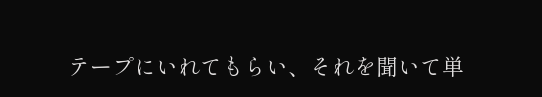テープにいれてもらい、それを聞いて単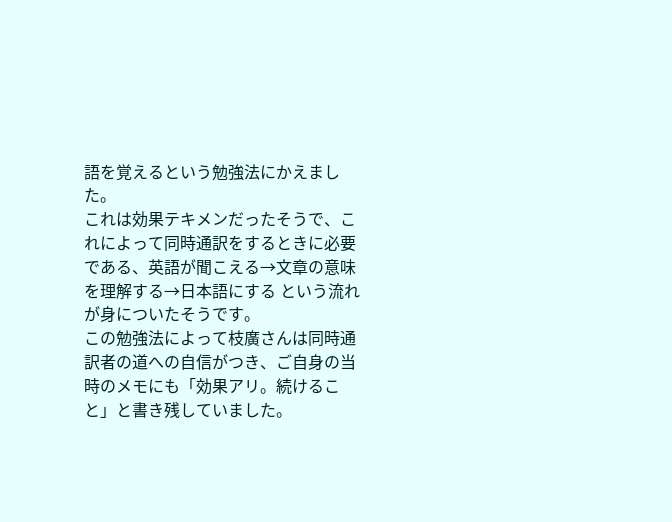語を覚えるという勉強法にかえました。
これは効果テキメンだったそうで、これによって同時通訳をするときに必要である、英語が聞こえる→文章の意味を理解する→日本語にする という流れが身についたそうです。
この勉強法によって枝廣さんは同時通訳者の道への自信がつき、ご自身の当時のメモにも「効果アリ。続けること」と書き残していました。